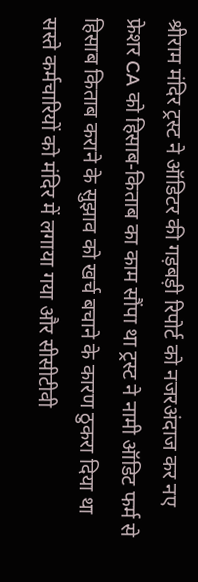श्रीराम मंदिर ट्रस्ट ने ऑडिटर की गड़बड़ी रिपोर्ट को नजरअंदाज कर नए फ्रेशर CA को हिसाब-किताब का काम सौंपा था ट्रस्ट ने नामी ऑडिट फर्म से हिसाब किताब कराने के सुझाव को खर्च बचाने के कारण ठुकरा दिया था सस्ते कर्मचारियों को मंदिर में लगाया गया और सीसीटीवी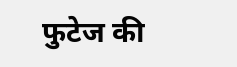फुटेज की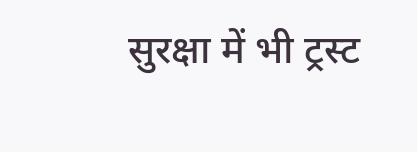सुरक्षा में भी ट्रस्ट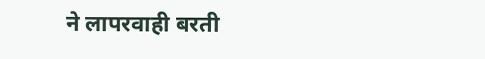ने लापरवाही बरती